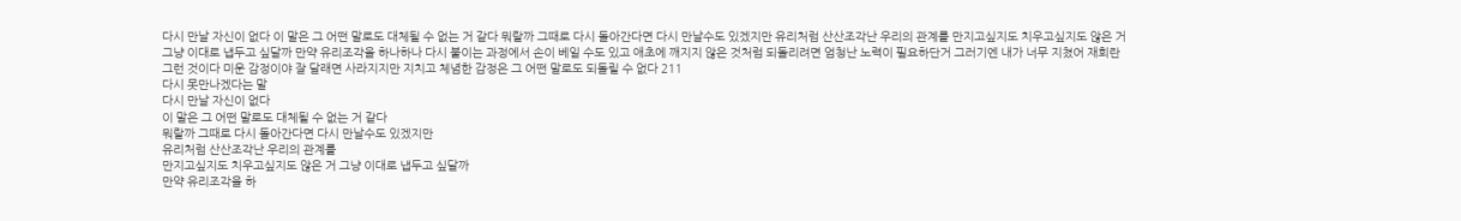다시 만날 자신이 없다 이 말은 그 어떤 말로도 대체될 수 없는 거 같다 뭐랄까 그때로 다시 돌아간다면 다시 만날수도 있겠지만 유리처럼 산산조각난 우리의 관계를 만지고싶지도 치우고싶지도 않은 거 그냥 이대로 냅두고 싶달까 만약 유리조각을 하나하나 다시 붙이는 과정에서 손이 베일 수도 있고 애초에 깨지지 않은 것처럼 되돌리려면 엄청난 노력이 필요하단거 그러기엔 내가 너무 지쳤어 재회란 그런 것이다 미운 감정이야 잘 달래면 사라지지만 지치고 체념한 감정은 그 어떤 말로도 되돌릴 수 없다 211
다시 못만나겠다는 말
다시 만날 자신이 없다
이 말은 그 어떤 말로도 대체될 수 없는 거 같다
뭐랄까 그때로 다시 돌아간다면 다시 만날수도 있겠지만
유리처럼 산산조각난 우리의 관계를
만지고싶지도 치우고싶지도 않은 거 그냥 이대로 냅두고 싶달까
만약 유리조각을 하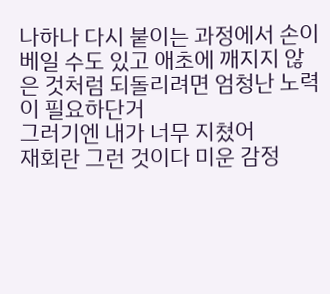나하나 다시 붙이는 과정에서 손이 베일 수도 있고 애초에 깨지지 않은 것처럼 되돌리려면 엄청난 노력이 필요하단거
그러기엔 내가 너무 지쳤어
재회란 그런 것이다 미운 감정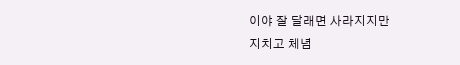이야 잘 달래면 사라지지만
지치고 체념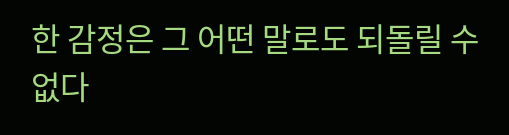한 감정은 그 어떤 말로도 되돌릴 수 없다